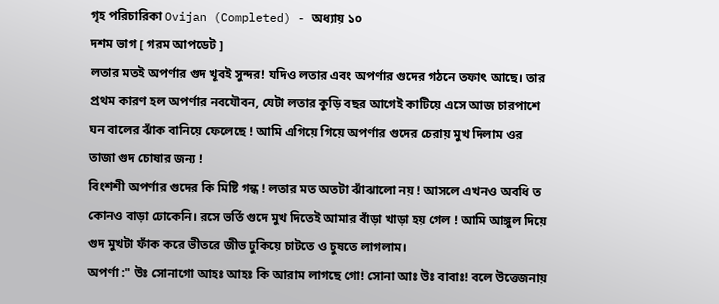গৃহ পরিচারিকা Ovijan (Completed) - অধ্যায় ১০
দশম ভাগ [ গরম আপডেট ]
লতার মতই অপর্ণার গুদ খূবই সুন্দর! যদিও লতার এবং অপর্ণার গুদের গঠনে তফাৎ আছে। তার প্রথম কারণ হল অপর্ণার নবযৌবন, যেটা লতার কুড়ি বছর আগেই কাটিয়ে এসে আজ চারপাশে ঘন বালের ঝাঁক বানিয়ে ফেলেছে ! আমি এগিয়ে গিয়ে অপর্ণার গুদের চেরায় মুখ দিলাম ওর তাজা গুদ চোষার জন্য !
বিংশশী অপর্ণার গুদের কি মিষ্টি গন্ধ ! লতার মত অতটা ঝাঁঝালো নয় ! আসলে এখনও অবধি ত কোনও বাড়া ঢোকেনি। রসে ভর্তি গুদে মুখ দিতেই আমার বাঁড়া খাড়া হয় গেল ! আমি আঙ্গুল দিয়ে গুদ মুখটা ফাঁক করে ভীতরে জীভ ঢুকিয়ে চাটতে ও চুষতে লাগলাম।
অপর্ণা :" উঃ সোনাগো আহঃ আহঃ কি আরাম লাগছে গো! সোনা আঃ উঃ বাবাঃ! বলে উত্তেজনায়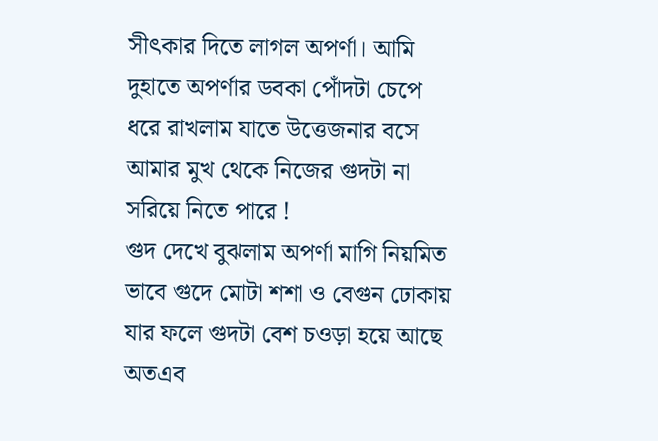সীৎকার দিতে লাগল অপর্ণা। আমি দুহাতে অপর্ণার ডবকা পোঁদটা চেপে ধরে রাখলাম যাতে উত্তেজনার বসে আমার মুখ থেকে নিজের গুদটা না সরিয়ে নিতে পারে !
গুদ দেখে বুঝলাম অপর্ণা মাগি নিয়মিত ভাবে গুদে মোটা শশা ও বেগুন ঢোকায় যার ফলে গুদটা বেশ চওড়া হয়ে আছে অতএব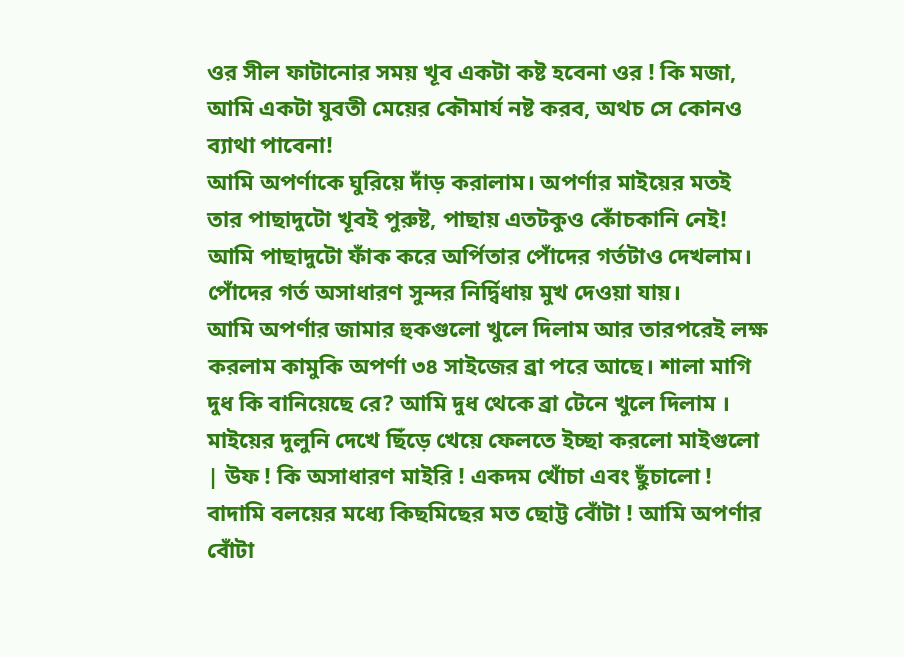ওর সীল ফাটানোর সময় খূব একটা কষ্ট হবেনা ওর ! কি মজা, আমি একটা যুবতী মেয়ের কৌমার্য নষ্ট করব, অথচ সে কোনও ব্যাথা পাবেনা!
আমি অপর্ণাকে ঘুরিয়ে দাঁড় করালাম। অপর্ণার মাইয়ের মতই তার পাছাদুটো খূবই পুরুষ্ট, পাছায় এতটকুও কোঁচকানি নেই! আমি পাছাদুটো ফাঁক করে অর্পিতার পোঁদের গর্তটাও দেখলাম। পোঁদের গর্ত অসাধারণ সুন্দর নির্দ্বিধায় মুখ দেওয়া যায়।
আমি অপর্ণার জামার হুকগুলো খুলে দিলাম আর তারপরেই লক্ষ করলাম কামুকি অপর্ণা ৩৪ সাইজের ব্রা পরে আছে। শালা মাগি দুধ কি বানিয়েছে রে? আমি দুধ থেকে ব্রা টেনে খুলে দিলাম । মাইয়ের দুলুনি দেখে ছিঁড়ে খেয়ে ফেলতে ইচ্ছা করলো মাইগুলো | উফ ! কি অসাধারণ মাইরি ! একদম খোঁচা এবং ছুঁচালো ! বাদামি বলয়ের মধ্যে কিছমিছের মত ছোট্ট বোঁটা ! আমি অপর্ণার বোঁটা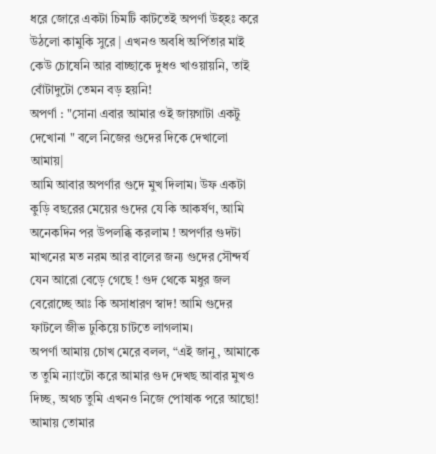ধরে জোরে একটা চিমটি কাটতেই অপর্ণা উহ্হঃ করে উঠলো কামুকি সুরে | এখনও অবধি অর্পিতার মাই কেউ চোষেনি আর বাচ্ছাকে দুধও খাওয়ায়নি, তাই বোঁটাদুটো তেমন বড় হয়নি!
অপর্ণা : "সোনা এবার আমার ওই জায়গাটা একটু দেখোনা " বলে নিজের গুদের দিকে দেখালো আমায়|
আমি আবার অপর্ণার গুদে মুখ দিলাম। উফ একটা কুড়ি বছরের মেয়ের গুদের যে কি আকর্ষণ, আমি অনেকদিন পর উপলব্ধি করলাম ! অপর্ণার গুদটা মাখনের মত নরম আর বালের জন্য গুদের সৌন্দর্য যেন আরো বেড়ে গেছে ! গুদ থেকে মধুর জল বেরোচ্ছে আঃ কি অসাধারণ স্বাদ! আমি গুদের ফাটলে জীভ ঢুকিয়ে চাটতে লাগলাম।
অপর্ণা আমায় চোখ মেরে বলল, “এই জানু, আমাকে ত তুমি ন্যাংটো করে আমার গুদ দেখছ আবার মুখও দিচ্ছ, অথচ তুমি এখনও নিজে পোষাক পরে আছো! আমায় তোমার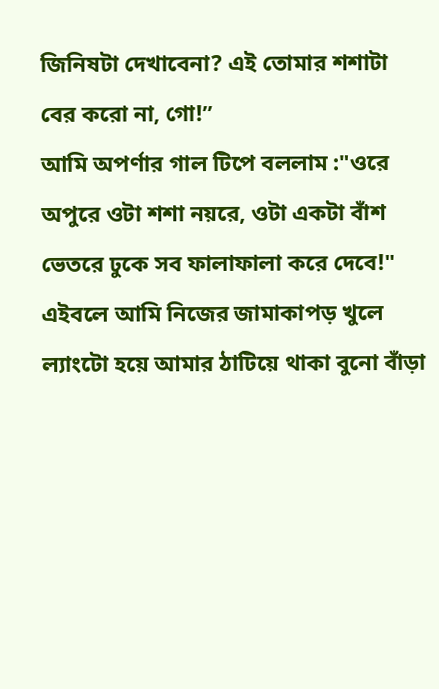জিনিষটা দেখাবেনা? এই তোমার শশাটা বের করো না, গো!”
আমি অপর্ণার গাল টিপে বললাম :"ওরে অপুরে ওটা শশা নয়রে, ওটা একটা বাঁশ ভেতরে ঢুকে সব ফালাফালা করে দেবে!"
এইবলে আমি নিজের জামাকাপড় খুলে ল্যাংটো হয়ে আমার ঠাটিয়ে থাকা বুনো বাঁড়া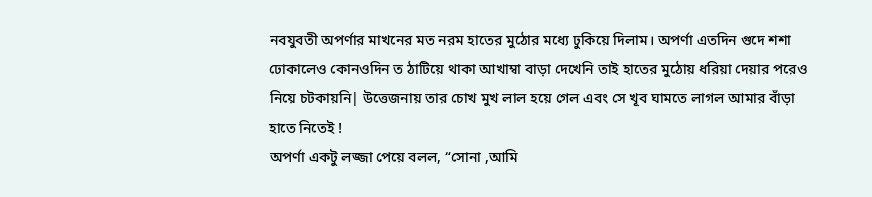নবযুবতী অপর্ণার মাখনের মত নরম হাতের মুঠোর মধ্যে ঢুকিয়ে দিলাম। অপর্ণা এতদিন গুদে শশা ঢোকালেও কোনওদিন ত ঠাটিয়ে থাকা আখাম্বা বাড়া দেখেনি তাই হাতের মুঠোয় ধরিয়া দেয়ার পরেও নিয়ে চটকায়নি| উত্তেজনায় তার চোখ মুখ লাল হয়ে গেল এবং সে খূব ঘামতে লাগল আমার বাঁড়া হাতে নিতেই !
অপর্ণা একটু লজ্জা পেয়ে বলল, “সোনা ,আমি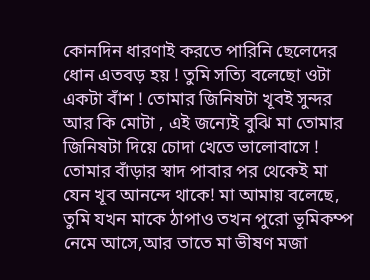কোনদিন ধারণাই করতে পারিনি ছেলেদের ধোন এতবড় হয় ! তুমি সত্যি বলেছো ওটা একটা বাঁশ ! তোমার জিনিষটা খূবই সুন্দর আর কি মোটা , এই জন্যেই বুঝি মা তোমার জিনিষটা দিয়ে চোদা খেতে ভালোবাসে ! তোমার বাঁড়ার স্বাদ পাবার পর থেকেই মা যেন খূব আনন্দে থাকে! মা আমায় বলেছে, তুমি যখন মাকে ঠাপাও তখন পুরো ভূমিকম্প নেমে আসে,আর তাতে মা ভীষণ মজা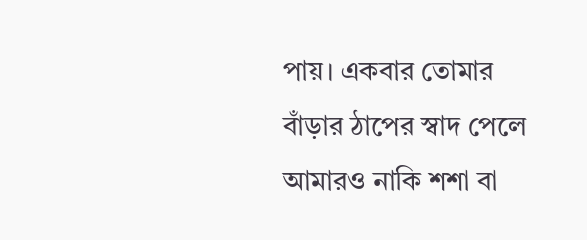পায়। একবার তোমার বাঁড়ার ঠাপের স্বাদ পেলে আমারও নাকি শশা বা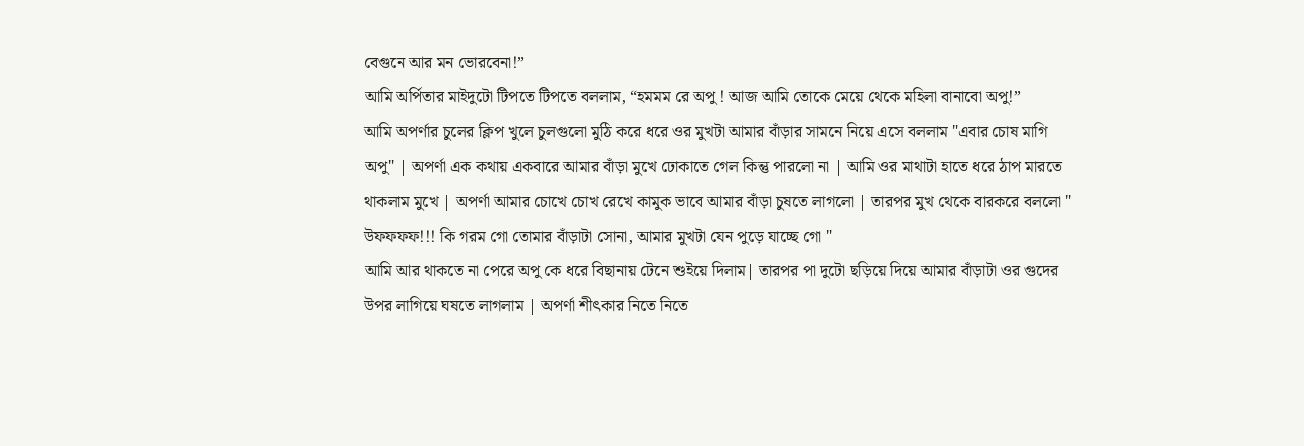বেগুনে আর মন ভোরবেনা!”
আমি অর্পিতার মাইদুটো টিপতে টিপতে বললাম, “হমমম রে অপু ! আজ আমি তোকে মেয়ে থেকে মহিলা বানাবো অপু!”
আমি অপর্ণার চুলের ক্লিপ খুলে চুলগুলো মুঠি করে ধরে ওর মুখটা আমার বাঁড়ার সামনে নিয়ে এসে বললাম "এবার চোষ মাগি অপু" | অপর্ণা এক কথায় একবারে আমার বাঁড়া মুখে ঢোকাতে গেল কিন্তু পারলো না | আমি ওর মাথাটা হাতে ধরে ঠাপ মারতে থাকলাম মুখে | অপর্ণা আমার চোখে চোখ রেখে কামুক ভাবে আমার বাঁড়া চুষতে লাগলো | তারপর মুখ থেকে বারকরে বললো " উফফফফ!!! কি গরম গো তোমার বাঁড়াটা সোনা, আমার মুখটা যেন পুড়ে যাচ্ছে গো "
আমি আর থাকতে না পেরে অপু কে ধরে বিছানায় টেনে শুইয়ে দিলাম| তারপর পা দুটো ছড়িয়ে দিয়ে আমার বাঁড়াটা ওর গুদের উপর লাগিয়ে ঘষতে লাগলাম | অপর্ণা শীৎকার নিতে নিতে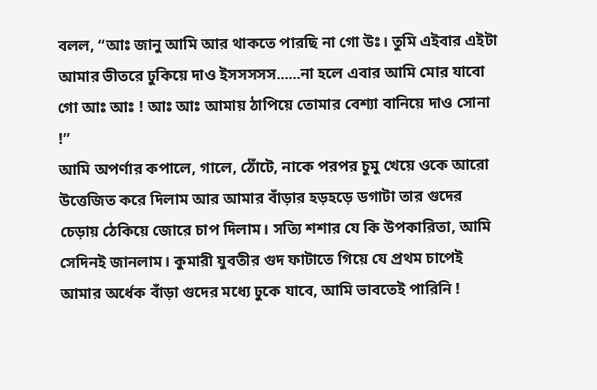বলল, “আঃ জানু আমি আর থাকতে পারছি না গো উঃ। তুমি এইবার এইটা আমার ভীতরে ঢুকিয়ে দাও ইসসসসস......না হলে এবার আমি মোর যাবো গো আঃ আঃ ! আঃ আঃ আমায় ঠাপিয়ে তোমার বেশ্যা বানিয়ে দাও সোনা !”
আমি অপর্ণার কপালে, গালে, ঠোঁটে, নাকে পরপর চুমু খেয়ে ওকে আরো উত্তেজিত করে দিলাম আর আমার বাঁড়ার হড়হড়ে ডগাটা তার গুদের চেড়ায় ঠেকিয়ে জোরে চাপ দিলাম। সত্যি শশার যে কি উপকারিতা, আমি সেদিনই জানলাম। কুমারী যুবতীর গুদ ফাটাতে গিয়ে যে প্রথম চাপেই আমার অর্ধেক বাঁড়া গুদের মধ্যে ঢুকে যাবে, আমি ভাবতেই পারিনি !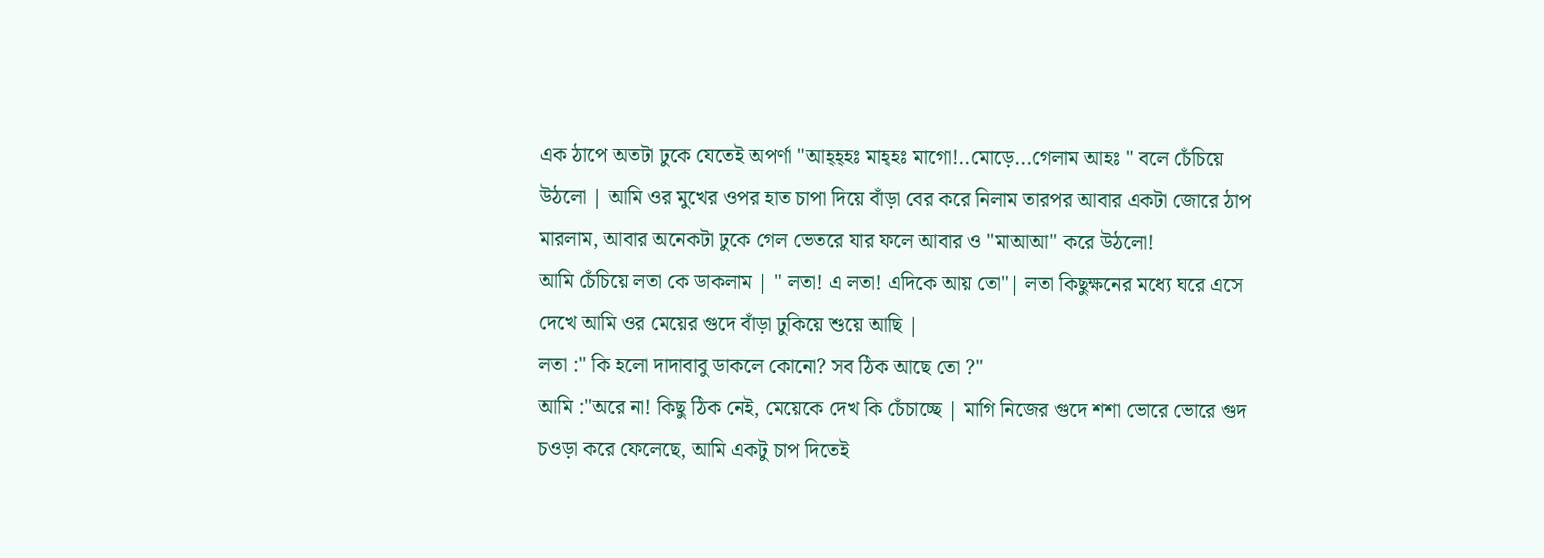এক ঠাপে অতটা ঢুকে যেতেই অপর্ণা "আহ্হ্হঃ মাহ্হঃ মাগো!..মোড়ে...গেলাম আহঃ " বলে চেঁচিয়ে উঠলো | আমি ওর মুখের ওপর হাত চাপা দিয়ে বাঁড়া বের করে নিলাম তারপর আবার একটা জোরে ঠাপ মারলাম, আবার অনেকটা ঢুকে গেল ভেতরে যার ফলে আবার ও "মাআআ" করে উঠলো!
আমি চেঁচিয়ে লতা কে ডাকলাম | " লতা! এ লতা! এদিকে আয় তো"| লতা কিছুক্ষনের মধ্যে ঘরে এসে দেখে আমি ওর মেয়ের গুদে বাঁড়া ঢুকিয়ে শুয়ে আছি |
লতা :" কি হলো দাদাবাবু ডাকলে কোনো? সব ঠিক আছে তো ?"
আমি :"অরে না! কিছু ঠিক নেই, মেয়েকে দেখ কি চেঁচাচ্ছে | মাগি নিজের গুদে শশা ভোরে ভোরে গুদ চওড়া করে ফেলেছে, আমি একটু চাপ দিতেই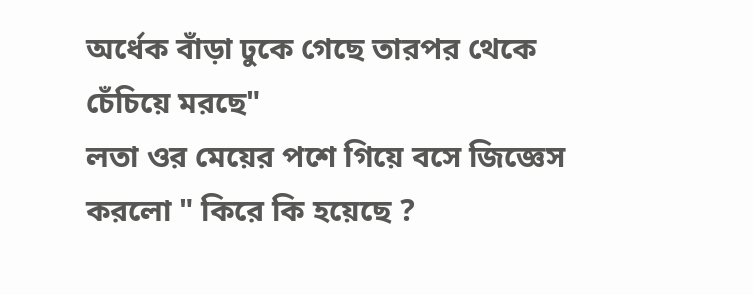অর্ধেক বাঁড়া ঢুকে গেছে তারপর থেকে চেঁচিয়ে মরছে"
লতা ওর মেয়ের পশে গিয়ে বসে জিজ্ঞেস করলো " কিরে কি হয়েছে ?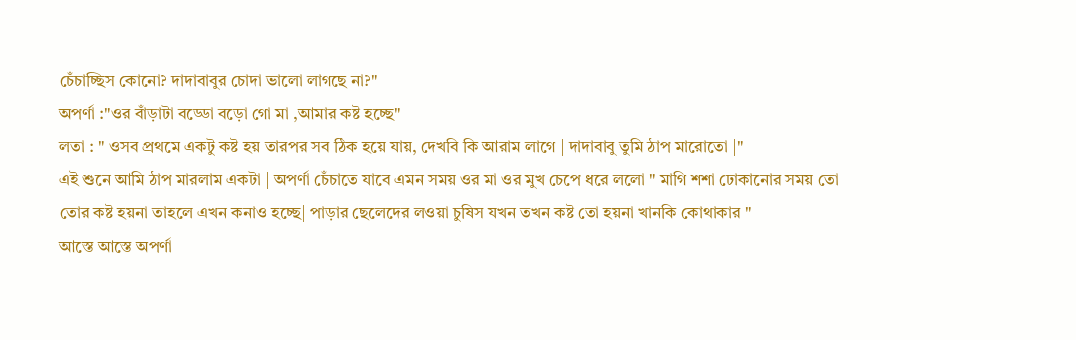চেঁচাচ্ছিস কোনো? দাদাবাবুর চোদা ভালো লাগছে না?"
অপর্ণা :"ওর বাঁড়াটা বড্ডো বড়ো গো মা ,আমার কষ্ট হচ্ছে"
লতা : " ওসব প্রথমে একটু কষ্ট হয় তারপর সব ঠিক হয়ে যায়, দেখবি কি আরাম লাগে | দাদাবাবু তুমি ঠাপ মারোতো |"
এই শুনে আমি ঠাপ মারলাম একটা | অপর্ণা চেঁচাতে যাবে এমন সময় ওর মা ওর মুখ চেপে ধরে ললো " মাগি শশা ঢোকানোর সময় তো তোর কষ্ট হয়না তাহলে এখন কনাও হচ্ছে| পাড়ার ছেলেদের লওয়া চুষিস যখন তখন কষ্ট তো হয়না খানকি কোথাকার "
আস্তে আস্তে অপর্ণা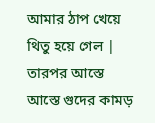আমার ঠাপ খেয়ে থিতু হয়ে গেল | তারপর আস্তে আস্তে গুদের কামড়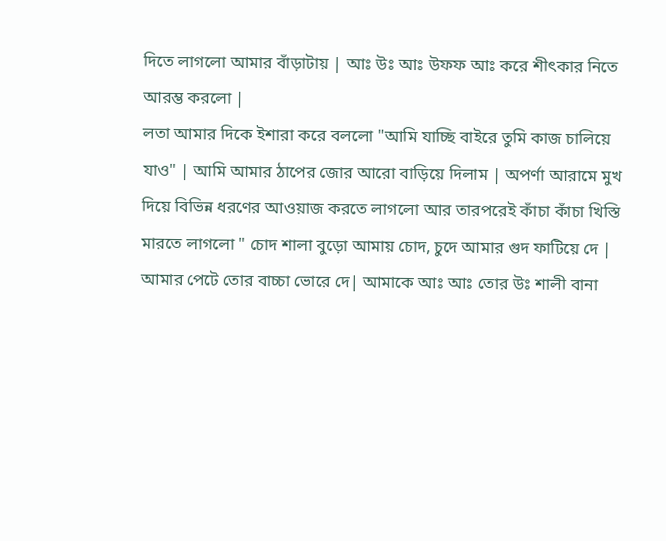দিতে লাগলো আমার বাঁড়াটায় | আঃ উঃ আঃ উফফ আঃ করে শীৎকার নিতে আরম্ভ করলো |
লতা আমার দিকে ইশারা করে বললো "আমি যাচ্ছি বাইরে তুমি কাজ চালিয়ে যাও" | আমি আমার ঠাপের জোর আরো বাড়িয়ে দিলাম | অপর্ণা আরামে মুখ দিয়ে বিভিন্ন ধরণের আওয়াজ করতে লাগলো আর তারপরেই কাঁচা কাঁচা খিস্তি মারতে লাগলো " চোদ শালা বুড়ো আমায় চোদ, চুদে আমার গুদ ফাটিয়ে দে | আমার পেটে তোর বাচ্চা ভোরে দে| আমাকে আঃ আঃ তোর উঃ শালী বানা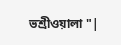ভশ্রীওয়ালা "|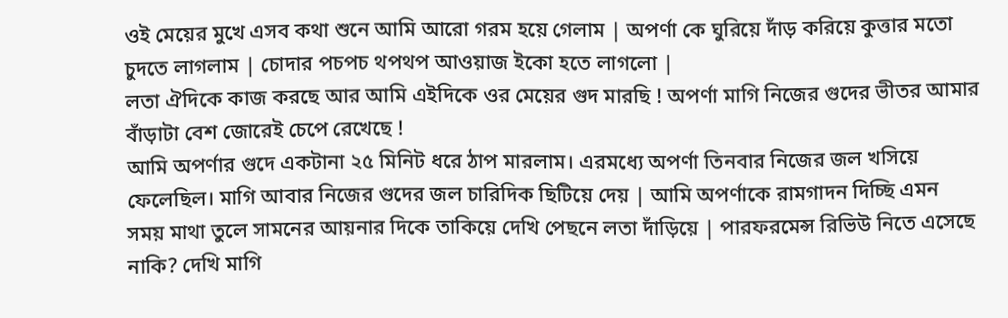ওই মেয়ের মুখে এসব কথা শুনে আমি আরো গরম হয়ে গেলাম | অপর্ণা কে ঘুরিয়ে দাঁড় করিয়ে কুত্তার মতো চুদতে লাগলাম | চোদার পচপচ থপথপ আওয়াজ ইকো হতে লাগলো |
লতা ঐদিকে কাজ করছে আর আমি এইদিকে ওর মেয়ের গুদ মারছি ! অপর্ণা মাগি নিজের গুদের ভীতর আমার বাঁড়াটা বেশ জোরেই চেপে রেখেছে !
আমি অপর্ণার গুদে একটানা ২৫ মিনিট ধরে ঠাপ মারলাম। এরমধ্যে অপর্ণা তিনবার নিজের জল খসিয়ে ফেলেছিল। মাগি আবার নিজের গুদের জল চারিদিক ছিটিয়ে দেয় | আমি অপর্ণাকে রামগাদন দিচ্ছি এমন সময় মাথা তুলে সামনের আয়নার দিকে তাকিয়ে দেখি পেছনে লতা দাঁড়িয়ে | পারফরমেন্স রিভিউ নিতে এসেছে নাকি? দেখি মাগি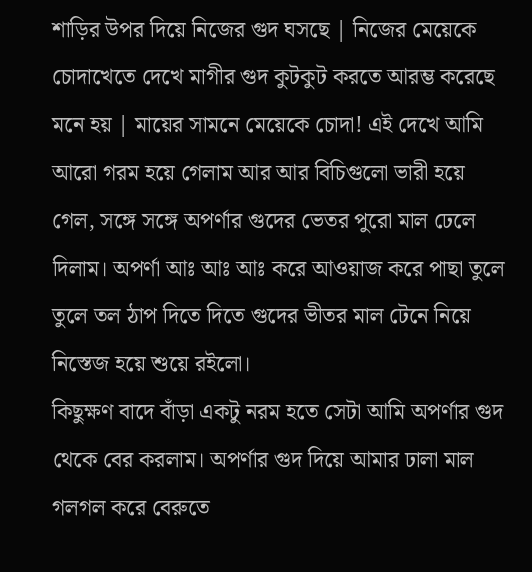শাড়ির উপর দিয়ে নিজের গুদ ঘসছে | নিজের মেয়েকে চোদাখেতে দেখে মাগীর গুদ কুটকুট করতে আরম্ভ করেছে মনে হয় | মায়ের সামনে মেয়েকে চোদা! এই দেখে আমি আরো গরম হয়ে গেলাম আর আর বিচিগুলো ভারী হয়ে গেল, সঙ্গে সঙ্গে অপর্ণার গুদের ভেতর পুরো মাল ঢেলে দিলাম। অপর্ণা আঃ আঃ আঃ করে আওয়াজ করে পাছা তুলে তুলে তল ঠাপ দিতে দিতে গুদের ভীতর মাল টেনে নিয়ে নিস্তেজ হয়ে শুয়ে রইলো।
কিছুক্ষণ বাদে বাঁড়া একটু নরম হতে সেটা আমি অপর্ণার গুদ থেকে বের করলাম। অপর্ণার গুদ দিয়ে আমার ঢালা মাল গলগল করে বেরুতে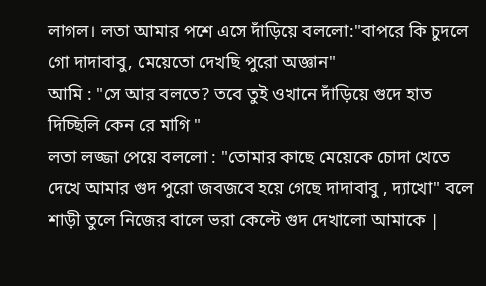লাগল। লতা আমার পশে এসে দাঁড়িয়ে বললো:"বাপরে কি চুদলে গো দাদাবাবু, মেয়েতো দেখছি পুরো অজ্ঞান"
আমি : "সে আর বলতে? তবে তুই ওখানে দাঁড়িয়ে গুদে হাত দিচ্ছিলি কেন রে মাগি "
লতা লজ্জা পেয়ে বললো : "তোমার কাছে মেয়েকে চোদা খেতে দেখে আমার গুদ পুরো জবজবে হয়ে গেছে দাদাবাবু , দ্যাখো" বলে শাড়ী তুলে নিজের বালে ভরা কেল্টে গুদ দেখালো আমাকে |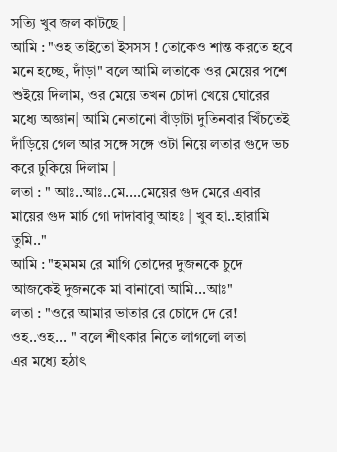সত্যি খুব জল কাটছে |
আমি : "ওহ তাইতো ইসসস ! তোকেও শান্ত করতে হবে মনে হচ্ছে, দাঁড়া" বলে আমি লতাকে ওর মেয়ের পশে শুইয়ে দিলাম, ওর মেয়ে তখন চোদা খেয়ে ঘোরের মধ্যে অজ্ঞান| আমি নেতানো বাঁড়াটা দুতিনবার খিঁচতেই দাঁড়িয়ে গেল আর সঙ্গে সঙ্গে ওটা নিয়ে লতার গুদে ভচ করে ঢুকিয়ে দিলাম |
লতা : " আঃ..আঃ..মে....মেয়ের গুদ মেরে এবার মায়ের গুদ মার্চ গো দাদাবাবু আহঃ | খুব হা..হারামি তুমি.."
আমি : "হমমম রে মাগি তোদের দুজনকে চুদে আজকেই দুজনকে মা বানাবো আমি...আঃ"
লতা : "ওরে আমার ভাতার রে চোদে দে রে! ওহ..ওহ... " বলে শীৎকার নিতে লাগলো লতা
এর মধ্যে হঠাৎ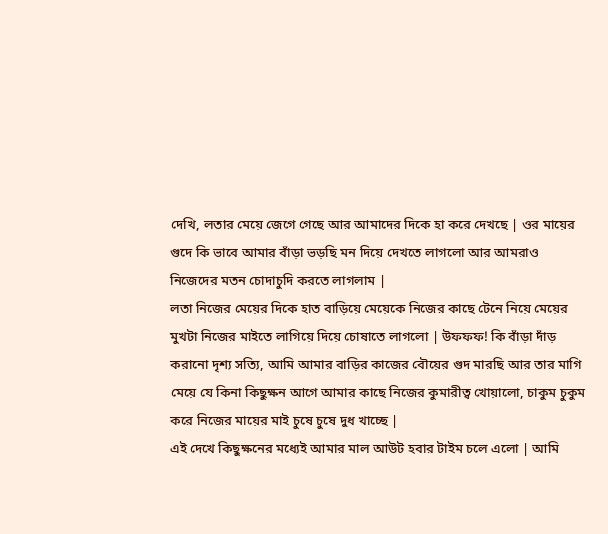দেখি, লতার মেয়ে জেগে গেছে আর আমাদের দিকে হা করে দেখছে | ওর মায়ের গুদে কি ভাবে আমার বাঁড়া ভড়ছি মন দিয়ে দেখতে লাগলো আর আমরাও নিজেদের মতন চোদাচুদি করতে লাগলাম |
লতা নিজের মেয়ের দিকে হাত বাড়িয়ে মেয়েকে নিজের কাছে টেনে নিয়ে মেয়ের মুখটা নিজের মাইতে লাগিয়ে দিয়ে চোষাতে লাগলো | উফফফ! কি বাঁড়া দাঁড় করানো দৃশ্য সত্যি, আমি আমার বাড়ির কাজের বৌয়ের গুদ মারছি আর তার মাগি মেয়ে যে কিনা কিছুক্ষন আগে আমার কাছে নিজের কুমারীত্ব খোয়ালো, চাকুম চুকুম করে নিজের মায়ের মাই চুষে চুষে দুধ খাচ্ছে |
এই দেখে কিছুক্ষনের মধ্যেই আমার মাল আউট হবার টাইম চলে এলো | আমি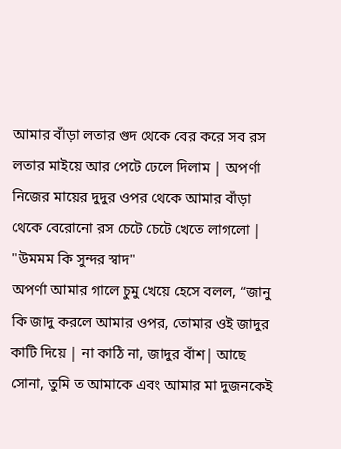আমার বাঁড়া লতার গুদ থেকে বের করে সব রস লতার মাইয়ে আর পেটে ঢেলে দিলাম | অপর্ণা নিজের মায়ের দুদুর ওপর থেকে আমার বাঁড়া থেকে বেরোনো রস চেটে চেটে খেতে লাগলো | "উমমম কি সুন্দর স্বাদ"
অপর্ণা আমার গালে চুমু খেয়ে হেসে বলল, “জানু কি জাদু করলে আমার ওপর, তোমার ওই জাদুর কাটি দিয়ে | না কাঠি না, জাদুর বাঁশ| আছে সোনা, তুমি ত আমাকে এবং আমার মা দুজনকেই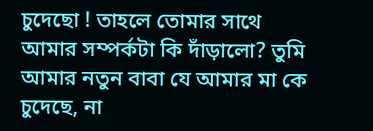চুদেছো ! তাহলে তোমার সাথে আমার সম্পর্কটা কি দাঁড়ালো? তুমি আমার নতুন বাবা যে আমার মা কে চুদেছে, না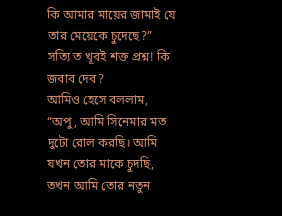কি আমার মায়ের জামাই যে তার মেয়েকে চুদেছে?”
সত্যি ত খূবই শক্ত প্রশ্ন! কি জবাব দেব?
আমিও হেসে বললাম, “অপু, আমি সিনেমার মত দুটো রোল করছি। আমি যখন তোর মাকে চুদছি, তখন আমি তোর নতুন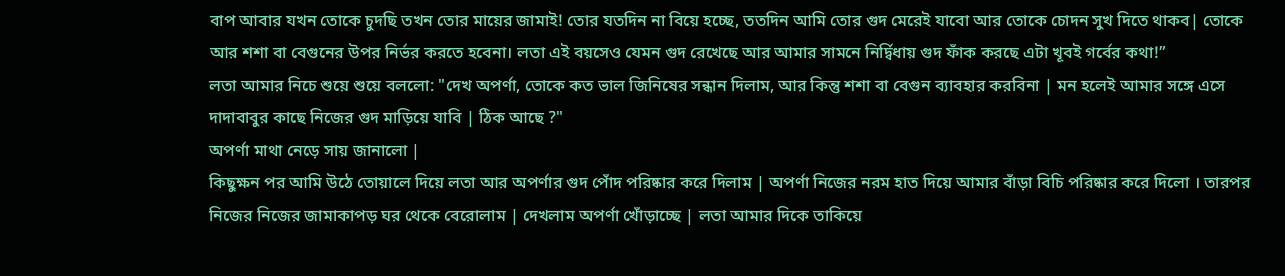বাপ আবার যখন তোকে চুদছি তখন তোর মায়ের জামাই! তোর যতদিন না বিয়ে হচ্ছে, ততদিন আমি তোর গুদ মেরেই যাবো আর তোকে চোদন সুখ দিতে থাকব| তোকে আর শশা বা বেগুনের উপর নির্ভর করতে হবেনা। লতা এই বয়সেও যেমন গুদ রেখেছে আর আমার সামনে নির্দ্বিধায় গুদ ফাঁক করছে এটা খূবই গর্বের কথা!”
লতা আমার নিচে শুয়ে শুয়ে বললো: "দেখ অপর্ণা, তোকে কত ভাল জিনিষের সন্ধান দিলাম, আর কিন্তু শশা বা বেগুন ব্যাবহার করবিনা | মন হলেই আমার সঙ্গে এসে দাদাবাবুর কাছে নিজের গুদ মাড়িয়ে যাবি | ঠিক আছে ?"
অপর্ণা মাথা নেড়ে সায় জানালো |
কিছুক্ষন পর আমি উঠে তোয়ালে দিয়ে লতা আর অপর্ণার গুদ পোঁদ পরিষ্কার করে দিলাম | অপর্ণা নিজের নরম হাত দিয়ে আমার বাঁড়া বিচি পরিষ্কার করে দিলো । তারপর নিজের নিজের জামাকাপড় ঘর থেকে বেরোলাম | দেখলাম অপর্ণা খোঁড়াচ্ছে | লতা আমার দিকে তাকিয়ে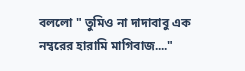বললো " তুমিও না দাদাবাবু এক নম্বরের হারামি মাগিবাজ...."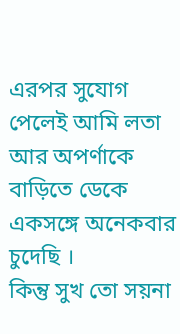এরপর সুযোগ পেলেই আমি লতা আর অপর্ণাকে বাড়িতে ডেকে একসঙ্গে অনেকবার চুদেছি ।
কিন্তু সুখ তো সয়না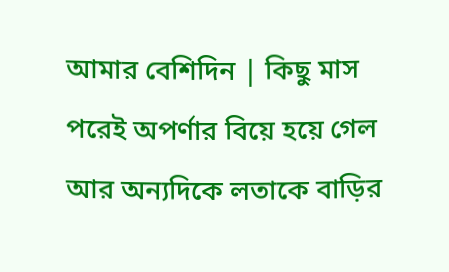আমার বেশিদিন | কিছু মাস পরেই অপর্ণার বিয়ে হয়ে গেল আর অন্যদিকে লতাকে বাড়ির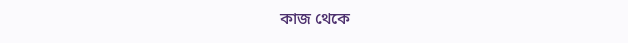কাজ থেকে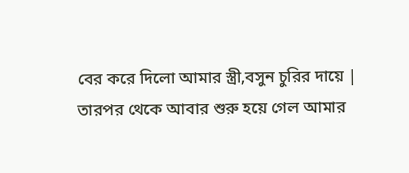বের করে দিলো আমার স্ত্রী,বসুন চুরির দায়ে |
তারপর থেকে আবার শুরু হয়ে গেল আমার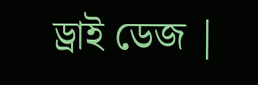ড্রাই ডেজ |